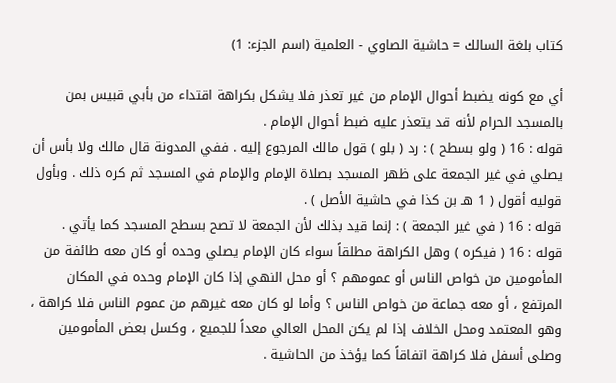كتاب بلغة السالك = حاشية الصاوي - العلمية (اسم الجزء: 1)

أي مع كونه يضبط أحوال الإمام من غير تعذر فلا يشكل بكراهة اقتداء من بأبي قبيس بمن بالمسجد الحرام لأنه قد يتعذر عليه ضبط أحوال الإمام .
قوله : 16 ( ولو بسطح ) : رد ( بلو ) قول مالك المرجوع إليه . ففي المدونة قال مالك ولا بأس أن يصلي في غير الجمعة على ظهر المسجد بصلاة الإمام والإمام في المسجد ثم كره ذلك . وبأول قوليه أقول ( 1 هـ بن كذا في حاشية الأصل ) .
قوله : 16 ( في غير الجمعة ) : إنما قيد بذلك لأن الجمعة لا تصح بسطح المسجد كما يأتي .
قوله : 16 ( فيكره ) وهل الكراهة مطلقاً سواء كان الإمام يصلي وحده أو كان معه طائفة من المأمومين من خواص الناس أو عمومهم ؟ أو محل النهي إذا كان الإمام وحده في المكان المرتفع ، أو معه جماعة من خواص الناس ؟ وأما لو كان معه غيرهم من عموم الناس فلا كراهة ، وهو المعتمد ومحل الخلاف إذا لم يكن المحل العالي معداً للجميع ، وكسل بعض المأمومين وصلى أسفل فلا كراهة اتفاقاً كما يؤخذ من الحاشية .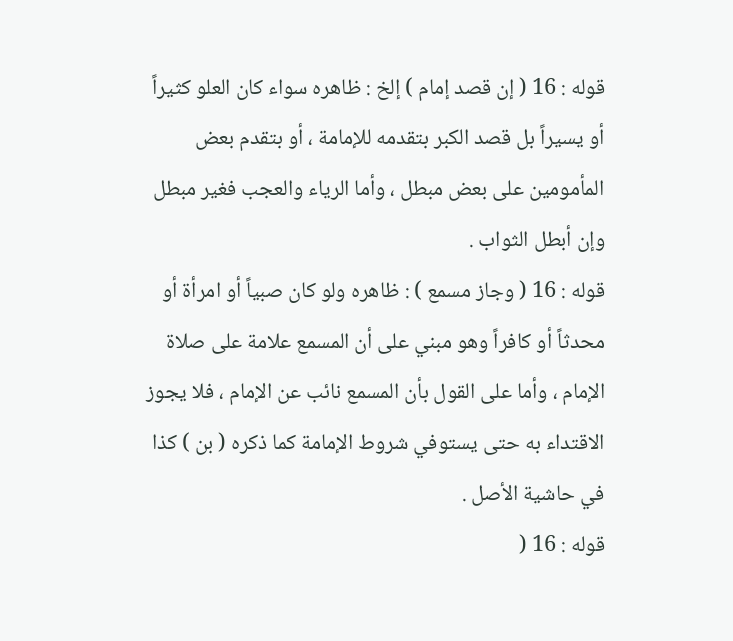قوله : 16 ( إن قصد إمام ) إلخ : ظاهره سواء كان العلو كثيراً أو يسيراً بل قصد الكبر بتقدمه للإمامة ، أو بتقدم بعض المأمومين على بعض مبطل ، وأما الرياء والعجب فغير مبطل وإن أبطل الثواب .
قوله : 16 ( وجاز مسمع ) : ظاهره ولو كان صبياً أو امرأة أو محدثاً أو كافراً وهو مبني على أن المسمع علامة على صلاة الإمام ، وأما على القول بأن المسمع نائب عن الإمام ، فلا يجوز الاقتداء به حتى يستوفي شروط الإمامة كما ذكره ( بن ) كذا في حاشية الأصل .
قوله : 16 (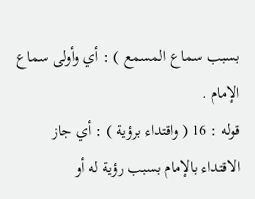بسبب سماع المسمع ) : أي وأولى سماع الإمام .
قوله : 16 ( واقتداء برؤية ) : أي جاز الاقتداء بالإمام بسبب رؤية له أو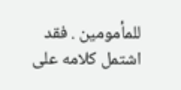للمأمومين . فقد اشتمل كلامه على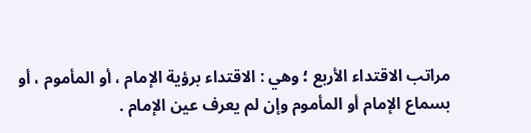مراتب الاقتداء الأربع ؛ وهي : الاقتداء برؤية الإمام ، أو المأموم ، أو بسماع الإمام أو المأموم وإن لم يعرف عين الإمام .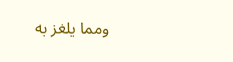ومما يلغز به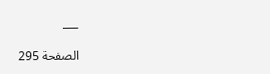___

الصفحة 295